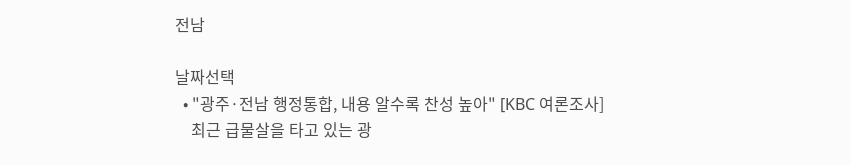전남

날짜선택
  • "광주·전남 행정통합, 내용 알수록 찬성 높아" [KBC 여론조사]
    최근 급물살을 타고 있는 광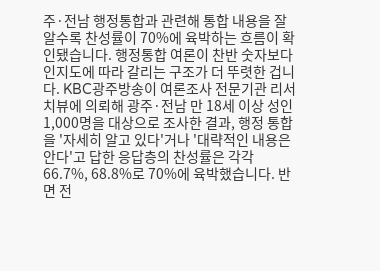주·전남 행정통합과 관련해 통합 내용을 잘 알수록 찬성률이 70%에 육박하는 흐름이 확인됐습니다. 행정통합 여론이 찬반 숫자보다 인지도에 따라 갈리는 구조가 더 뚜렷한 겁니다. KBC광주방송이 여론조사 전문기관 리서치뷰에 의뢰해 광주·전남 만 18세 이상 성인 1,000명을 대상으로 조사한 결과, 행정 통합을 '자세히 알고 있다'거나 '대략적인 내용은 안다'고 답한 응답층의 찬성률은 각각 66.7%, 68.8%로 70%에 육박했습니다. 반면 전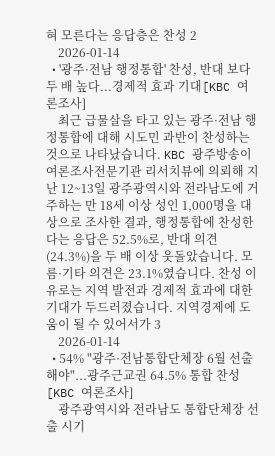혀 모른다는 응답층은 찬성 2
    2026-01-14
  • '광주·전남 행정통합' 찬성, 반대 보다 두 배 높다...경제적 효과 기대[KBC 여론조사]
    최근 급물살을 타고 있는 광주·전남 행정통합에 대해 시도민 과반이 찬성하는 것으로 나타났습니다. KBC 광주방송이 여론조사전문기관 리서치뷰에 의뢰해 지난 12~13일 광주광역시와 전라남도에 거주하는 만 18세 이상 성인 1,000명을 대상으로 조사한 결과, 행정통합에 찬성한다는 응답은 52.5%로, 반대 의견(24.3%)을 두 배 이상 웃돌았습니다. 모름·기타 의견은 23.1%였습니다. 찬성 이유로는 지역 발전과 경제적 효과에 대한 기대가 두드러졌습니다. 지역경제에 도움이 될 수 있어서가 3
    2026-01-14
  • 54% "광주·전남통합단체장 6월 선출해야"...광주근교권 64.5% 통합 찬성[KBC 여론조사]
    광주광역시와 전라남도 통합단체장 선출 시기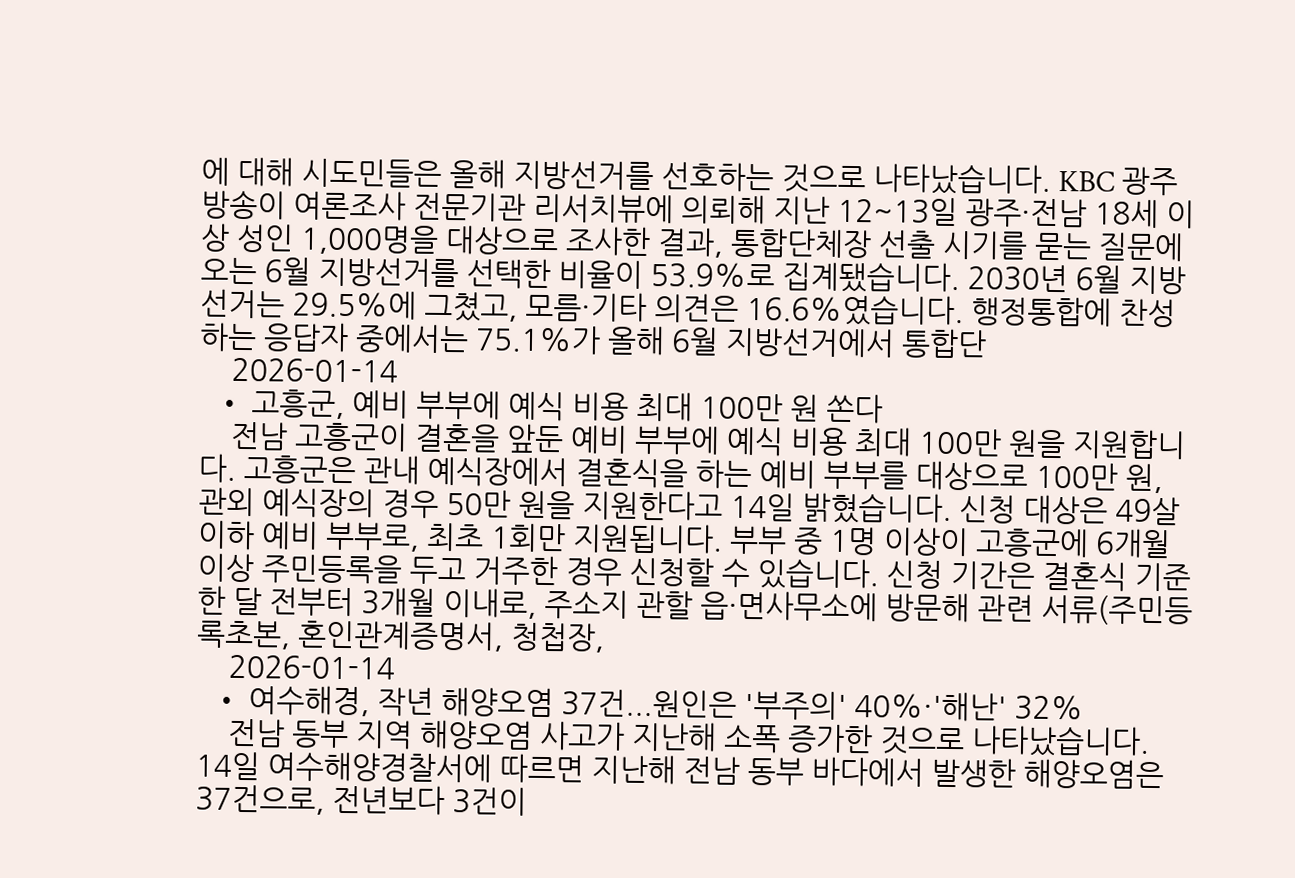에 대해 시도민들은 올해 지방선거를 선호하는 것으로 나타났습니다. KBC 광주방송이 여론조사 전문기관 리서치뷰에 의뢰해 지난 12~13일 광주·전남 18세 이상 성인 1,000명을 대상으로 조사한 결과, 통합단체장 선출 시기를 묻는 질문에 오는 6월 지방선거를 선택한 비율이 53.9%로 집계됐습니다. 2030년 6월 지방선거는 29.5%에 그쳤고, 모름·기타 의견은 16.6%였습니다. 행정통합에 찬성하는 응답자 중에서는 75.1%가 올해 6월 지방선거에서 통합단
    2026-01-14
  • 고흥군, 예비 부부에 예식 비용 최대 100만 원 쏜다
    전남 고흥군이 결혼을 앞둔 예비 부부에 예식 비용 최대 100만 원을 지원합니다. 고흥군은 관내 예식장에서 결혼식을 하는 예비 부부를 대상으로 100만 원, 관외 예식장의 경우 50만 원을 지원한다고 14일 밝혔습니다. 신청 대상은 49살 이하 예비 부부로, 최초 1회만 지원됩니다. 부부 중 1명 이상이 고흥군에 6개월 이상 주민등록을 두고 거주한 경우 신청할 수 있습니다. 신청 기간은 결혼식 기준 한 달 전부터 3개월 이내로, 주소지 관할 읍·면사무소에 방문해 관련 서류(주민등록초본, 혼인관계증명서, 청첩장,
    2026-01-14
  • 여수해경, 작년 해양오염 37건...원인은 '부주의' 40%·'해난' 32%
    전남 동부 지역 해양오염 사고가 지난해 소폭 증가한 것으로 나타났습니다. 14일 여수해양경찰서에 따르면 지난해 전남 동부 바다에서 발생한 해양오염은 37건으로, 전년보다 3건이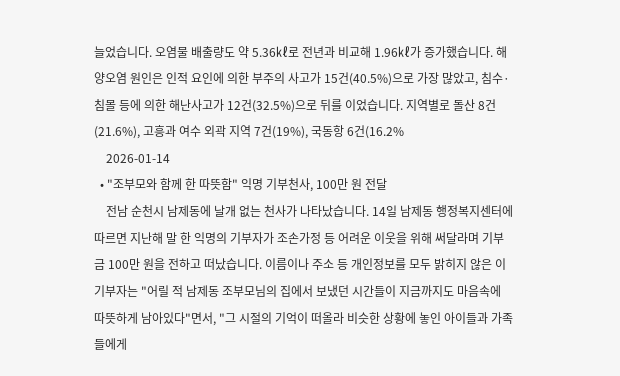늘었습니다. 오염물 배출량도 약 5.36㎘로 전년과 비교해 1.96㎘가 증가했습니다. 해양오염 원인은 인적 요인에 의한 부주의 사고가 15건(40.5%)으로 가장 많았고, 침수·침몰 등에 의한 해난사고가 12건(32.5%)으로 뒤를 이었습니다. 지역별로 돌산 8건(21.6%), 고흥과 여수 외곽 지역 7건(19%), 국동항 6건(16.2%
    2026-01-14
  • "조부모와 함께 한 따뜻함" 익명 기부천사, 100만 원 전달
    전남 순천시 남제동에 날개 없는 천사가 나타났습니다. 14일 남제동 행정복지센터에 따르면 지난해 말 한 익명의 기부자가 조손가정 등 어려운 이웃을 위해 써달라며 기부금 100만 원을 전하고 떠났습니다. 이름이나 주소 등 개인정보를 모두 밝히지 않은 이 기부자는 "어릴 적 남제동 조부모님의 집에서 보냈던 시간들이 지금까지도 마음속에 따뜻하게 남아있다"면서, "그 시절의 기억이 떠올라 비슷한 상황에 놓인 아이들과 가족들에게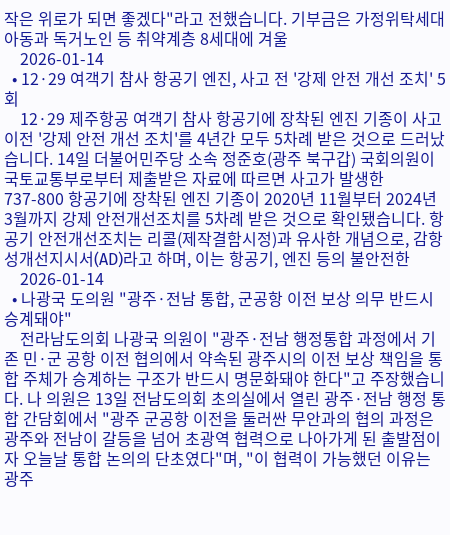작은 위로가 되면 좋겠다"라고 전했습니다. 기부금은 가정위탁세대 아동과 독거노인 등 취약계층 8세대에 겨울
    2026-01-14
  • 12·29 여객기 참사 항공기 엔진, 사고 전 '강제 안전 개선 조치' 5회
    12·29 제주항공 여객기 참사 항공기에 장착된 엔진 기종이 사고 이전 '강제 안전 개선 조치'를 4년간 모두 5차례 받은 것으로 드러났습니다. 14일 더불어민주당 소속 정준호(광주 북구갑) 국회의원이 국토교통부로부터 제출받은 자료에 따르면 사고가 발생한 737-800 항공기에 장착된 엔진 기종이 2020년 11월부터 2024년 3월까지 강제 안전개선조치를 5차례 받은 것으로 확인됐습니다. 항공기 안전개선조치는 리콜(제작결함시정)과 유사한 개념으로, 감항성개선지시서(AD)라고 하며, 이는 항공기, 엔진 등의 불안전한
    2026-01-14
  • 나광국 도의원 "광주·전남 통합, 군공항 이전 보상 의무 반드시 승계돼야"
    전라남도의회 나광국 의원이 "광주·전남 행정통합 과정에서 기존 민·군 공항 이전 협의에서 약속된 광주시의 이전 보상 책임을 통합 주체가 승계하는 구조가 반드시 명문화돼야 한다"고 주장했습니다. 나 의원은 13일 전남도의회 초의실에서 열린 광주·전남 행정 통합 간담회에서 "광주 군공항 이전을 둘러싼 무안과의 협의 과정은 광주와 전남이 갈등을 넘어 초광역 협력으로 나아가게 된 출발점이자 오늘날 통합 논의의 단초였다"며, "이 협력이 가능했던 이유는 광주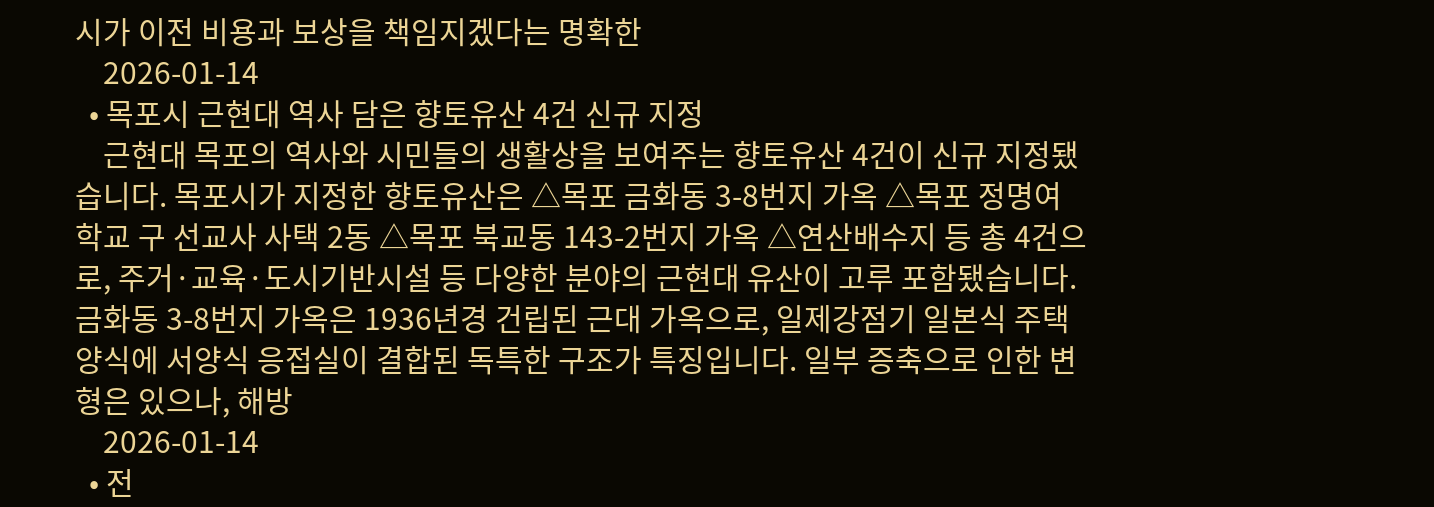시가 이전 비용과 보상을 책임지겠다는 명확한
    2026-01-14
  • 목포시 근현대 역사 담은 향토유산 4건 신규 지정
    근현대 목포의 역사와 시민들의 생활상을 보여주는 향토유산 4건이 신규 지정됐습니다. 목포시가 지정한 향토유산은 △목포 금화동 3-8번지 가옥 △목포 정명여학교 구 선교사 사택 2동 △목포 북교동 143-2번지 가옥 △연산배수지 등 총 4건으로, 주거·교육·도시기반시설 등 다양한 분야의 근현대 유산이 고루 포함됐습니다. 금화동 3-8번지 가옥은 1936년경 건립된 근대 가옥으로, 일제강점기 일본식 주택 양식에 서양식 응접실이 결합된 독특한 구조가 특징입니다. 일부 증축으로 인한 변형은 있으나, 해방
    2026-01-14
  • 전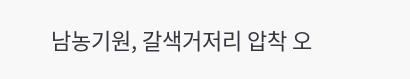남농기원, 갈색거저리 압착 오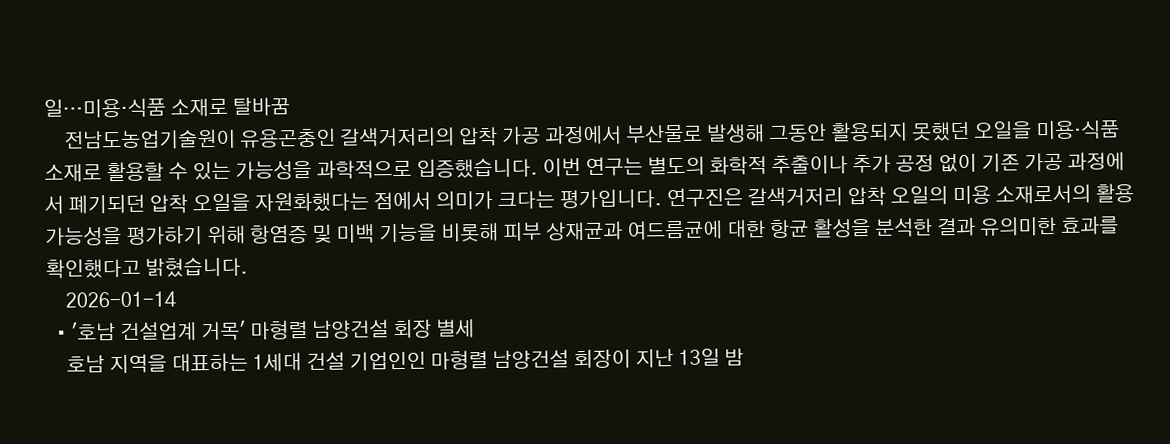일…미용·식품 소재로 탈바꿈
    전남도농업기술원이 유용곤충인 갈색거저리의 압착 가공 과정에서 부산물로 발생해 그동안 활용되지 못했던 오일을 미용·식품 소재로 활용할 수 있는 가능성을 과학적으로 입증했습니다. 이번 연구는 별도의 화학적 추출이나 추가 공정 없이 기존 가공 과정에서 폐기되던 압착 오일을 자원화했다는 점에서 의미가 크다는 평가입니다. 연구진은 갈색거저리 압착 오일의 미용 소재로서의 활용 가능성을 평가하기 위해 항염증 및 미백 기능을 비롯해 피부 상재균과 여드름균에 대한 항균 활성을 분석한 결과 유의미한 효과를 확인했다고 밝혔습니다.
    2026-01-14
  • '호남 건설업계 거목' 마형렬 남양건설 회장 별세
    호남 지역을 대표하는 1세대 건설 기업인인 마형렬 남양건설 회장이 지난 13일 밤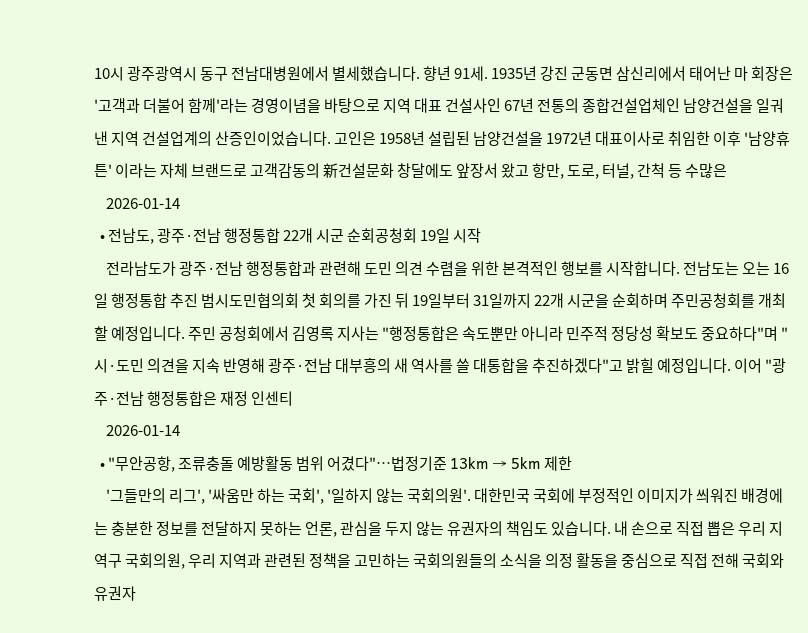10시 광주광역시 동구 전남대병원에서 별세했습니다. 향년 91세. 1935년 강진 군동면 삼신리에서 태어난 마 회장은 '고객과 더불어 함께'라는 경영이념을 바탕으로 지역 대표 건설사인 67년 전통의 종합건설업체인 남양건설을 일궈낸 지역 건설업계의 산증인이었습니다. 고인은 1958년 설립된 남양건설을 1972년 대표이사로 취임한 이후 '남양휴튼' 이라는 자체 브랜드로 고객감동의 新건설문화 창달에도 앞장서 왔고 항만, 도로, 터널, 간척 등 수많은
    2026-01-14
  • 전남도, 광주·전남 행정통합 22개 시군 순회공청회 19일 시작
    전라남도가 광주·전남 행정통합과 관련해 도민 의견 수렴을 위한 본격적인 행보를 시작합니다. 전남도는 오는 16일 행정통합 추진 범시도민협의회 첫 회의를 가진 뒤 19일부터 31일까지 22개 시군을 순회하며 주민공청회를 개최할 예정입니다. 주민 공청회에서 김영록 지사는 "행정통합은 속도뿐만 아니라 민주적 정당성 확보도 중요하다"며 "시·도민 의견을 지속 반영해 광주·전남 대부흥의 새 역사를 쓸 대통합을 추진하겠다"고 밝힐 예정입니다. 이어 "광주·전남 행정통합은 재정 인센티
    2026-01-14
  • "무안공항, 조류충돌 예방활동 범위 어겼다"…법정기준 13km → 5km 제한
    '그들만의 리그', '싸움만 하는 국회', '일하지 않는 국회의원'. 대한민국 국회에 부정적인 이미지가 씌워진 배경에는 충분한 정보를 전달하지 못하는 언론, 관심을 두지 않는 유권자의 책임도 있습니다. 내 손으로 직접 뽑은 우리 지역구 국회의원, 우리 지역과 관련된 정책을 고민하는 국회의원들의 소식을 의정 활동을 중심으로 직접 전해 국회와 유권자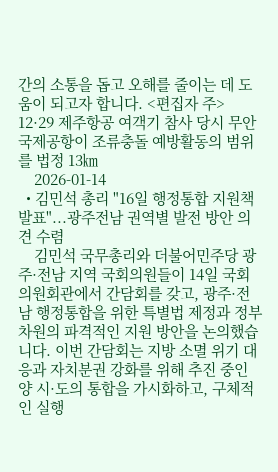간의 소통을 돕고 오해를 줄이는 데 도움이 되고자 합니다. <편집자 주> 12·29 제주항공 여객기 참사 당시 무안국제공항이 조류충돌 예방활동의 범위를 법정 13㎞
    2026-01-14
  • 김민석 총리 "16일 행정통합 지원책 발표"...광주전남 권역별 발전 방안 의견 수렴
    김민석 국무총리와 더불어민주당 광주·전남 지역 국회의원들이 14일 국회의원회관에서 간담회를 갖고, 광주·전남 행정통합을 위한 특별법 제정과 정부 차원의 파격적인 지원 방안을 논의했습니다. 이번 간담회는 지방 소멸 위기 대응과 자치분권 강화를 위해 추진 중인 양 시·도의 통합을 가시화하고, 구체적인 실행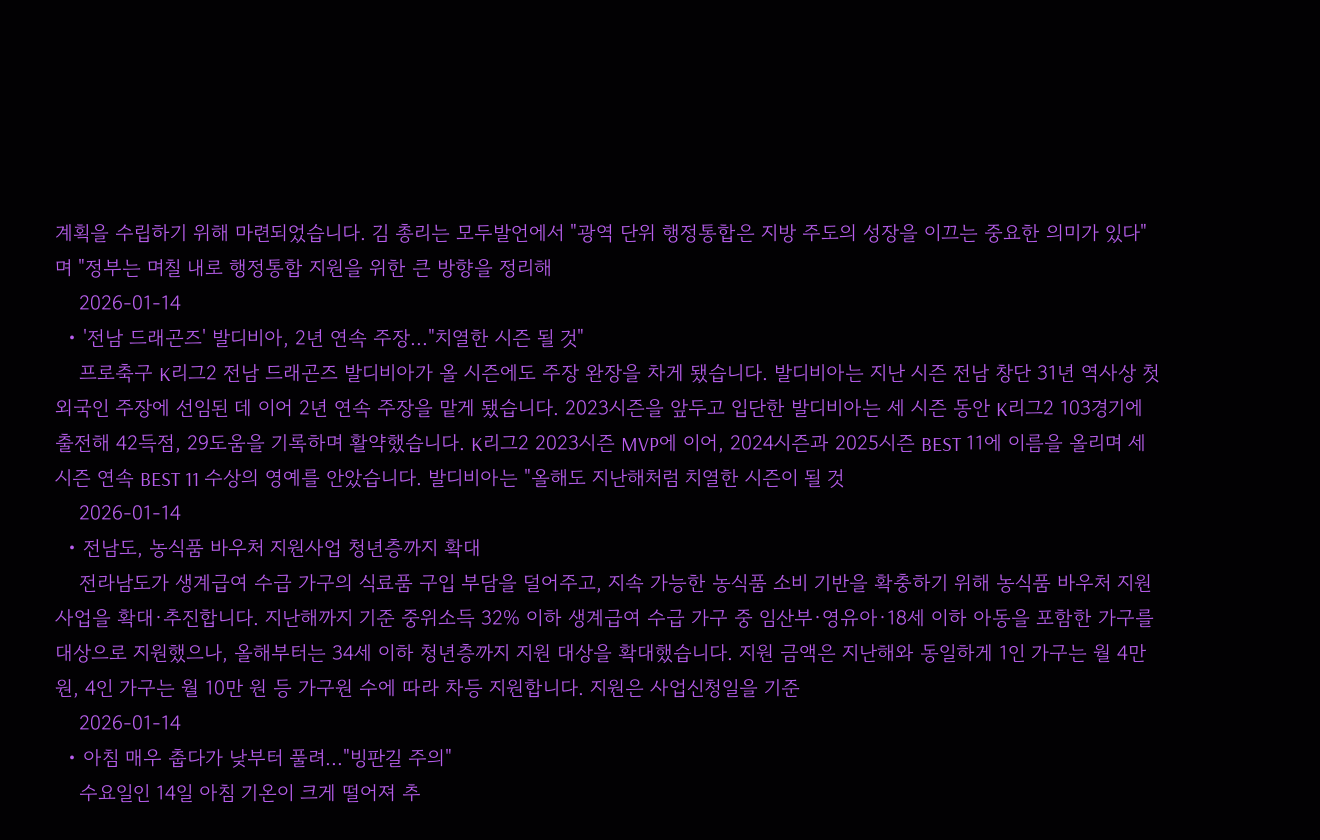계획을 수립하기 위해 마련되었습니다. 김 총리는 모두발언에서 "광역 단위 행정통합은 지방 주도의 성장을 이끄는 중요한 의미가 있다"며 "정부는 며칠 내로 행정통합 지원을 위한 큰 방향을 정리해
    2026-01-14
  • '전남 드래곤즈' 발디비아, 2년 연속 주장..."치열한 시즌 될 것"
    프로축구 K리그2 전남 드래곤즈 발디비아가 올 시즌에도 주장 완장을 차게 됐습니다. 발디비아는 지난 시즌 전남 창단 31년 역사상 첫 외국인 주장에 선임된 데 이어 2년 연속 주장을 맡게 됐습니다. 2023시즌을 앞두고 입단한 발디비아는 세 시즌 동안 K리그2 103경기에 출전해 42득점, 29도움을 기록하며 활약했습니다. K리그2 2023시즌 MVP에 이어, 2024시즌과 2025시즌 BEST 11에 이름을 올리며 세 시즌 연속 BEST 11 수상의 영예를 안았습니다. 발디비아는 "올해도 지난해처럼 치열한 시즌이 될 것
    2026-01-14
  • 전남도, 농식품 바우처 지원사업 청년층까지 확대
    전라남도가 생계급여 수급 가구의 식료품 구입 부담을 덜어주고, 지속 가능한 농식품 소비 기반을 확충하기 위해 농식품 바우처 지원사업을 확대·추진합니다. 지난해까지 기준 중위소득 32% 이하 생계급여 수급 가구 중 임산부·영유아·18세 이하 아동을 포함한 가구를 대상으로 지원했으나, 올해부터는 34세 이하 청년층까지 지원 대상을 확대했습니다. 지원 금액은 지난해와 동일하게 1인 가구는 월 4만 원, 4인 가구는 월 10만 원 등 가구원 수에 따라 차등 지원합니다. 지원은 사업신청일을 기준
    2026-01-14
  • 아침 매우 춥다가 낮부터 풀려..."빙판길 주의"
    수요일인 14일 아침 기온이 크게 떨어져 추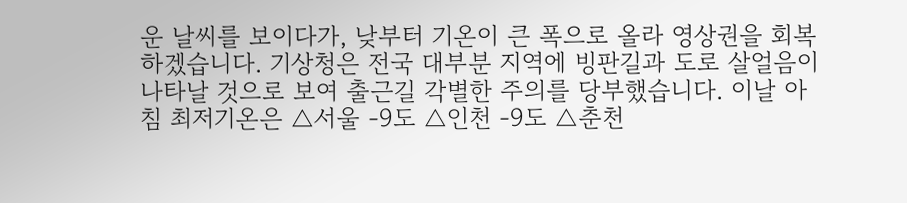운 날씨를 보이다가, 낮부터 기온이 큰 폭으로 올라 영상권을 회복하겠습니다. 기상청은 전국 대부분 지역에 빙판길과 도로 살얼음이 나타날 것으로 보여 출근길 각별한 주의를 당부했습니다. 이날 아침 최저기온은 △서울 -9도 △인천 -9도 △춘천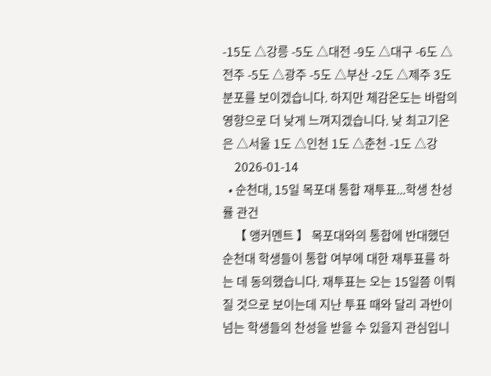-15도 △강릉 -5도 △대전 -9도 △대구 -6도 △전주 -5도 △광주 -5도 △부산 -2도 △제주 3도 분포를 보이겠습니다. 하지만 체감온도는 바람의 영향으로 더 낮게 느껴지겠습니다. 낮 최고기온은 △서울 1도 △인천 1도 △춘천 -1도 △강
    2026-01-14
  • 순천대, 15일 목포대 통합 재투표...학생 찬성률 관건
    【 앵커멘트 】 목포대와의 통합에 반대했던 순천대 학생들이 통합 여부에 대한 재투표를 하는 데 동의했습니다. 재투표는 오는 15일쯤 이뤄질 것으로 보이는데 지난 투표 때와 달리 과반이 넘는 학생들의 찬성을 받을 수 있을지 관심입니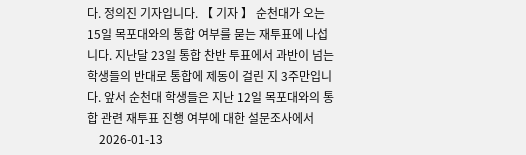다. 정의진 기자입니다. 【 기자 】 순천대가 오는 15일 목포대와의 통합 여부를 묻는 재투표에 나섭니다. 지난달 23일 통합 찬반 투표에서 과반이 넘는 학생들의 반대로 통합에 제동이 걸린 지 3주만입니다. 앞서 순천대 학생들은 지난 12일 목포대와의 통합 관련 재투표 진행 여부에 대한 설문조사에서
    2026-01-13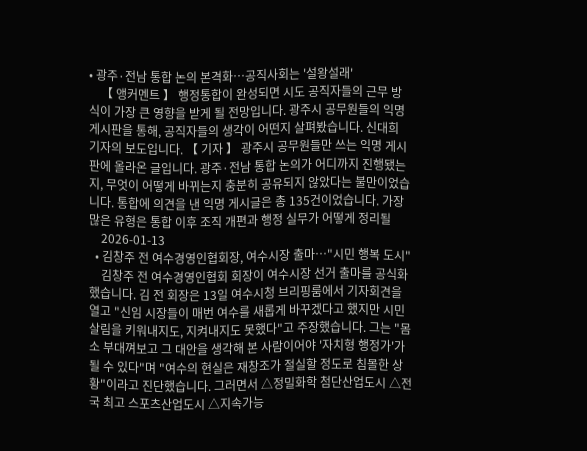• 광주·전남 통합 논의 본격화…공직사회는 '설왕설래'
    【 앵커멘트 】 행정통합이 완성되면 시도 공직자들의 근무 방식이 가장 큰 영향을 받게 될 전망입니다. 광주시 공무원들의 익명 게시판을 통해, 공직자들의 생각이 어떤지 살펴봤습니다. 신대희 기자의 보도입니다. 【 기자 】 광주시 공무원들만 쓰는 익명 게시판에 올라온 글입니다. 광주·전남 통합 논의가 어디까지 진행됐는지, 무엇이 어떻게 바뀌는지 충분히 공유되지 않았다는 불만이었습니다. 통합에 의견을 낸 익명 게시글은 총 135건이었습니다. 가장 많은 유형은 통합 이후 조직 개편과 행정 실무가 어떻게 정리될
    2026-01-13
  • 김창주 전 여수경영인협회장, 여수시장 출마…"시민 행복 도시"
    김창주 전 여수경영인협회 회장이 여수시장 선거 출마를 공식화했습니다. 김 전 회장은 13일 여수시청 브리핑룸에서 기자회견을 열고 "신임 시장들이 매번 여수를 새롭게 바꾸겠다고 했지만 시민 살림을 키워내지도, 지켜내지도 못했다"고 주장했습니다. 그는 "몸소 부대껴보고 그 대안을 생각해 본 사람이어야 '자치형 행정가'가 될 수 있다"며 "여수의 현실은 재창조가 절실할 정도로 침몰한 상황"이라고 진단했습니다. 그러면서 △정밀화학 첨단산업도시 △전국 최고 스포츠산업도시 △지속가능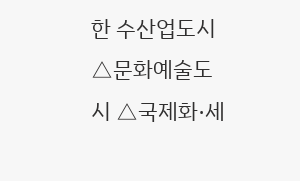한 수산업도시 △문화예술도시 △국제화·세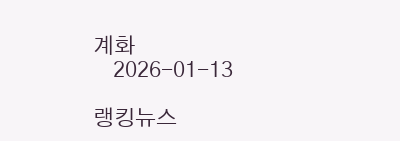계화
    2026-01-13

랭킹뉴스